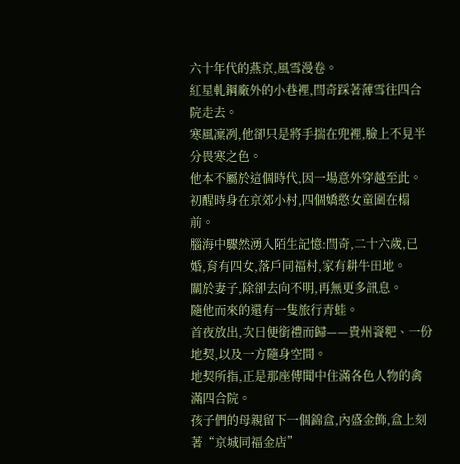六十年代的燕京,風雪漫卷。
紅星軋鋼廠外的小巷裡,閆奇踩著薄雪往四合院走去。
寒風凜冽,他卻只是將手揣在兜裡,臉上不見半分畏寒之色。
他本不屬於這個時代,因一場意外穿越至此。
初醒時身在京郊小村,四個嬌憨女童圍在榻前。
腦海中驟然湧入陌生記憶:閆奇,二十六歲,已婚,育有四女,落戶同福村,家有耕牛田地。
關於妻子,除卻去向不明,再無更多訊息。
隨他而來的還有一隻旅行青蛙。
首夜放出,次日便銜禮而歸——貴州餈粑、一份地契,以及一方隨身空間。
地契所指,正是那座傳聞中住滿各色人物的禽滿四合院。
孩子們的母親留下一個錦盒,內盛金飾,盒上刻著“京城同福金店”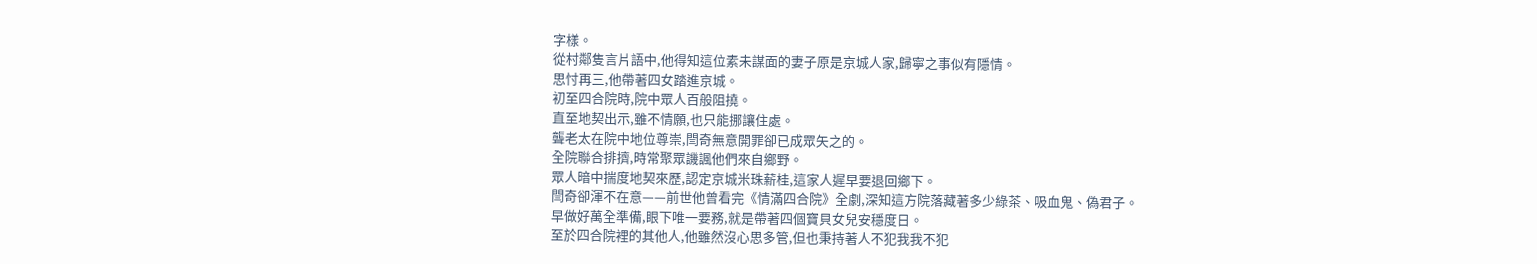字樣。
從村鄰隻言片語中,他得知這位素未謀面的妻子原是京城人家,歸寧之事似有隱情。
思忖再三,他帶著四女踏進京城。
初至四合院時,院中眾人百般阻撓。
直至地契出示,雖不情願,也只能挪讓住處。
聾老太在院中地位尊崇,閆奇無意開罪卻已成眾矢之的。
全院聯合排擠,時常聚眾譏諷他們來自鄉野。
眾人暗中揣度地契來歷,認定京城米珠薪桂,這家人遲早要退回鄉下。
閆奇卻渾不在意——前世他曾看完《情滿四合院》全劇,深知這方院落藏著多少綠茶、吸血鬼、偽君子。
早做好萬全準備,眼下唯一要務,就是帶著四個寶貝女兒安穩度日。
至於四合院裡的其他人,他雖然沒心思多管,但也秉持著人不犯我我不犯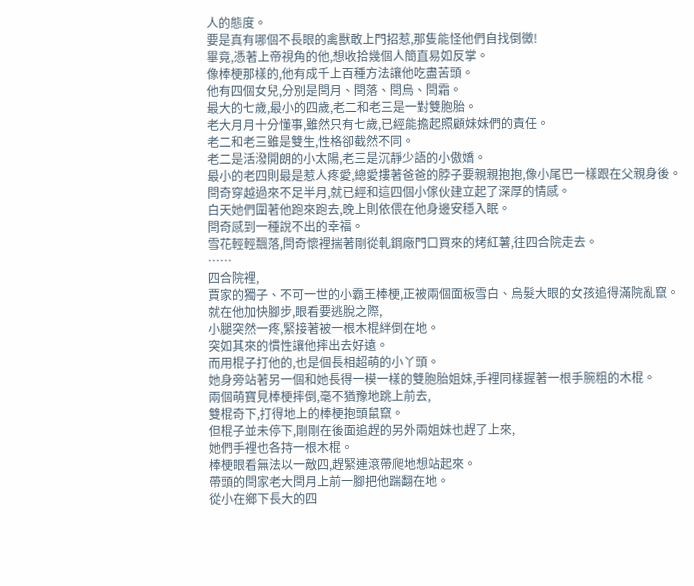人的態度。
要是真有哪個不長眼的禽獸敢上門招惹,那隻能怪他們自找倒黴!
畢竟,憑著上帝視角的他,想收拾幾個人簡直易如反掌。
像棒梗那樣的,他有成千上百種方法讓他吃盡苦頭。
他有四個女兒,分別是閆月、閆落、閆烏、閆霜。
最大的七歲,最小的四歲,老二和老三是一對雙胞胎。
老大月月十分懂事,雖然只有七歲,已經能擔起照顧妹妹們的責任。
老二和老三雖是雙生,性格卻截然不同。
老二是活潑開朗的小太陽,老三是沉靜少語的小傲嬌。
最小的老四則最是惹人疼愛,總愛摟著爸爸的脖子要親親抱抱,像小尾巴一樣跟在父親身後。
閆奇穿越過來不足半月,就已經和這四個小傢伙建立起了深厚的情感。
白天她們圍著他跑來跑去,晚上則依偎在他身邊安穩入眠。
閆奇感到一種說不出的幸福。
雪花輕輕飄落,閆奇懷裡揣著剛從軋鋼廠門口買來的烤紅薯,往四合院走去。
……
四合院裡,
賈家的獨子、不可一世的小霸王棒梗,正被兩個面板雪白、烏髮大眼的女孩追得滿院亂竄。
就在他加快腳步,眼看要逃脫之際,
小腿突然一疼,緊接著被一根木棍絆倒在地。
突如其來的慣性讓他摔出去好遠。
而用棍子打他的,也是個長相超萌的小丫頭。
她身旁站著另一個和她長得一模一樣的雙胞胎姐妹,手裡同樣握著一根手腕粗的木棍。
兩個萌寶見棒梗摔倒,毫不猶豫地跳上前去,
雙棍奇下,打得地上的棒梗抱頭鼠竄。
但棍子並未停下,剛剛在後面追趕的另外兩姐妹也趕了上來,
她們手裡也各持一根木棍。
棒梗眼看無法以一敵四,趕緊連滾帶爬地想站起來。
帶頭的閆家老大閆月上前一腳把他踹翻在地。
從小在鄉下長大的四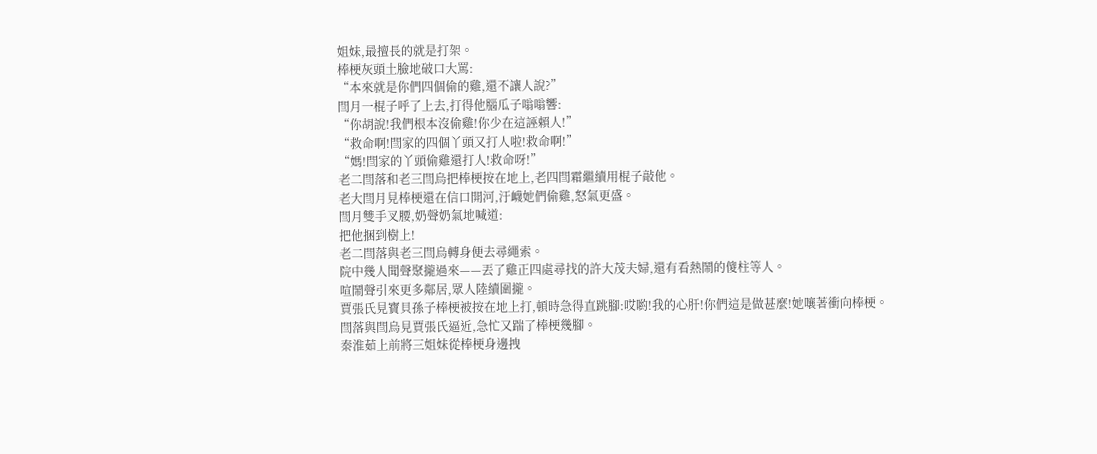姐妹,最擅長的就是打架。
棒梗灰頭土臉地破口大罵:
“本來就是你們四個偷的雞,還不讓人說?”
閆月一棍子呼了上去,打得他腦瓜子嗡嗡響:
“你胡說!我們根本沒偷雞!你少在這誣賴人!”
“救命啊!閆家的四個丫頭又打人啦!救命啊!”
“媽!閆家的丫頭偷雞還打人!救命呀!”
老二閆落和老三閆烏把棒梗按在地上,老四閆霜繼續用棍子敲他。
老大閆月見棒梗還在信口開河,汙衊她們偷雞,怒氣更盛。
閆月雙手叉腰,奶聲奶氣地喊道:
把他捆到樹上!
老二閆落與老三閆烏轉身便去尋繩索。
院中幾人聞聲聚攏過來——丟了雞正四處尋找的許大茂夫婦,還有看熱鬧的傻柱等人。
喧鬧聲引來更多鄰居,眾人陸續圍攏。
賈張氏見寶貝孫子棒梗被按在地上打,頓時急得直跳腳:哎喲!我的心肝!你們這是做甚麼!她嚷著衝向棒梗。
閆落與閆烏見賈張氏逼近,急忙又踹了棒梗幾腳。
秦淮茹上前將三姐妹從棒梗身邊拽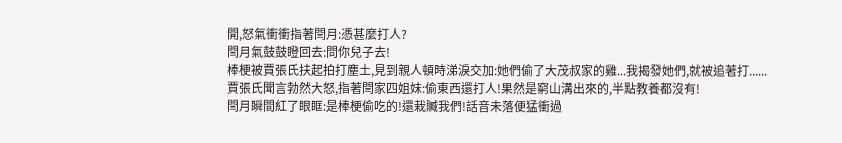開,怒氣衝衝指著閆月:憑甚麼打人?
閆月氣鼓鼓瞪回去:問你兒子去!
棒梗被賈張氏扶起拍打塵土,見到親人頓時涕淚交加:她們偷了大茂叔家的雞...我揭發她們,就被追著打......
賈張氏聞言勃然大怒,指著閆家四姐妹:偷東西還打人!果然是窮山溝出來的,半點教養都沒有!
閆月瞬間紅了眼眶:是棒梗偷吃的!還栽贓我們!話音未落便猛衝過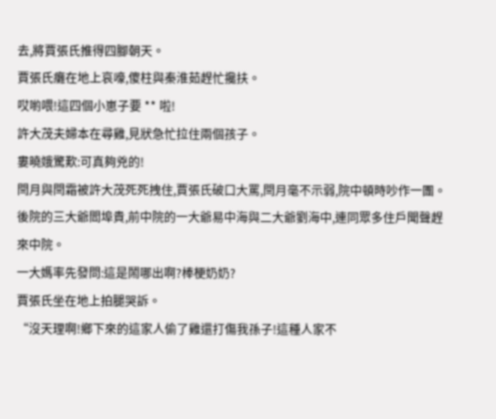去,將賈張氏推得四腳朝天。
賈張氏癱在地上哀嚎,傻柱與秦淮茹趕忙攙扶。
哎喲喂!這四個小崽子要 ** 啦!
許大茂夫婦本在尋雞,見狀急忙拉住兩個孩子。
婁曉娥驚歎:可真夠兇的!
閆月與閆霜被許大茂死死拽住,賈張氏破口大罵,閆月毫不示弱,院中頓時吵作一團。
後院的三大爺閻埠貴,前中院的一大爺易中海與二大爺劉海中,連同眾多住戶聞聲趕來中院。
一大媽率先發問:這是鬧哪出啊?棒梗奶奶?
賈張氏坐在地上拍腿哭訴。
“沒天理啊!鄉下來的這家人偷了雞還打傷我孫子!這種人家不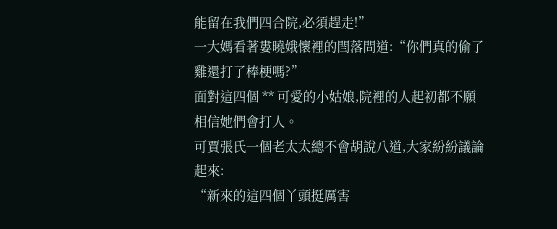能留在我們四合院,必須趕走!”
一大媽看著婁曉娥懷裡的閆落問道:“你們真的偷了雞還打了棒梗嗎?”
面對這四個 ** 可愛的小姑娘,院裡的人起初都不願相信她們會打人。
可賈張氏一個老太太總不會胡說八道,大家紛紛議論起來:
“新來的這四個丫頭挺厲害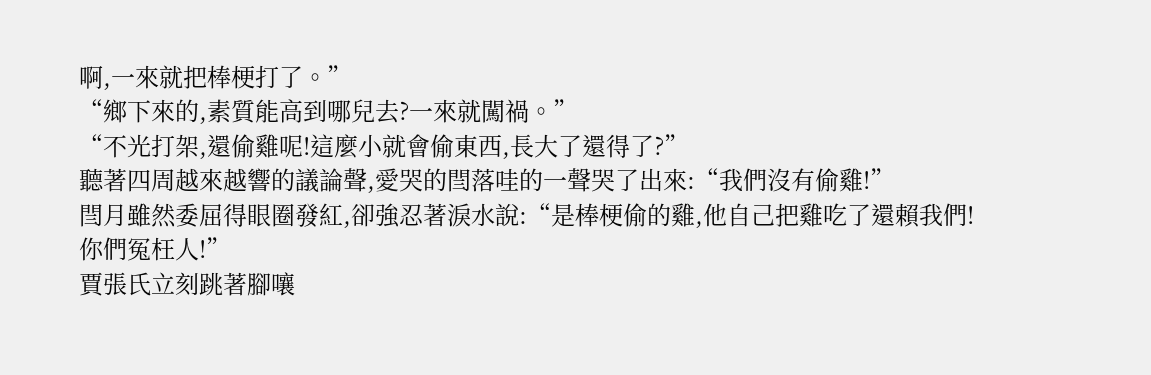啊,一來就把棒梗打了。”
“鄉下來的,素質能高到哪兒去?一來就闖禍。”
“不光打架,還偷雞呢!這麼小就會偷東西,長大了還得了?”
聽著四周越來越響的議論聲,愛哭的閆落哇的一聲哭了出來:“我們沒有偷雞!”
閆月雖然委屈得眼圈發紅,卻強忍著淚水說:“是棒梗偷的雞,他自己把雞吃了還賴我們!你們冤枉人!”
賈張氏立刻跳著腳嚷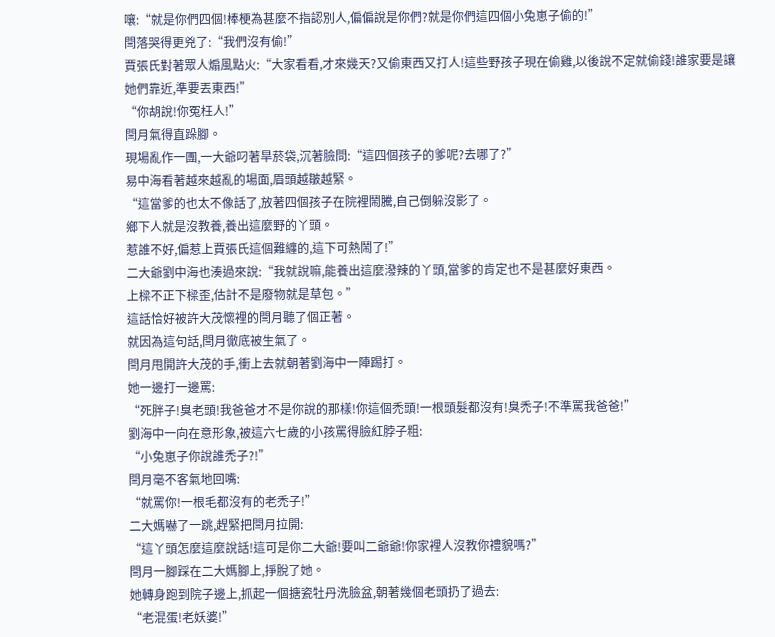嚷:“就是你們四個!棒梗為甚麼不指認別人,偏偏說是你們?就是你們這四個小兔崽子偷的!”
閆落哭得更兇了:“我們沒有偷!”
賈張氏對著眾人煽風點火:“大家看看,才來幾天?又偷東西又打人!這些野孩子現在偷雞,以後說不定就偷錢!誰家要是讓她們靠近,準要丟東西!”
“你胡說!你冤枉人!”
閆月氣得直跺腳。
現場亂作一團,一大爺叼著旱菸袋,沉著臉問:“這四個孩子的爹呢?去哪了?”
易中海看著越來越亂的場面,眉頭越皺越緊。
“這當爹的也太不像話了,放著四個孩子在院裡鬧騰,自己倒躲沒影了。
鄉下人就是沒教養,養出這麼野的丫頭。
惹誰不好,偏惹上賈張氏這個難纏的,這下可熱鬧了!”
二大爺劉中海也湊過來說:“我就說嘛,能養出這麼潑辣的丫頭,當爹的肯定也不是甚麼好東西。
上樑不正下樑歪,估計不是廢物就是草包。”
這話恰好被許大茂懷裡的閆月聽了個正著。
就因為這句話,閆月徹底被生氣了。
閆月甩開許大茂的手,衝上去就朝著劉海中一陣踢打。
她一邊打一邊罵:
“死胖子!臭老頭!我爸爸才不是你說的那樣!你這個禿頭!一根頭髮都沒有!臭禿子!不準罵我爸爸!”
劉海中一向在意形象,被這六七歲的小孩罵得臉紅脖子粗:
“小兔崽子你說誰禿子?!”
閆月毫不客氣地回嘴:
“就罵你!一根毛都沒有的老禿子!”
二大媽嚇了一跳,趕緊把閆月拉開:
“這丫頭怎麼這麼說話!這可是你二大爺!要叫二爺爺!你家裡人沒教你禮貌嗎?”
閆月一腳踩在二大媽腳上,掙脫了她。
她轉身跑到院子邊上,抓起一個搪瓷牡丹洗臉盆,朝著幾個老頭扔了過去:
“老混蛋!老妖婆!”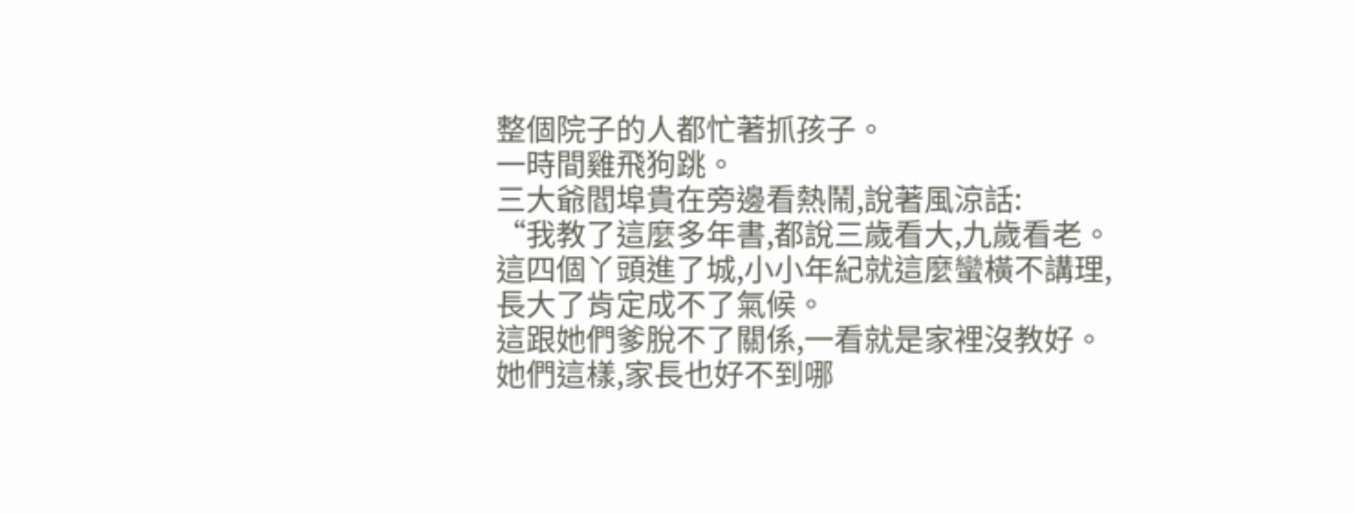整個院子的人都忙著抓孩子。
一時間雞飛狗跳。
三大爺閻埠貴在旁邊看熱鬧,說著風涼話:
“我教了這麼多年書,都說三歲看大,九歲看老。
這四個丫頭進了城,小小年紀就這麼蠻橫不講理,長大了肯定成不了氣候。
這跟她們爹脫不了關係,一看就是家裡沒教好。
她們這樣,家長也好不到哪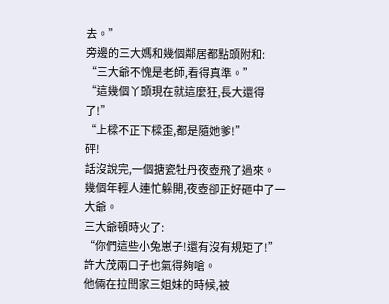去。”
旁邊的三大媽和幾個鄰居都點頭附和:
“三大爺不愧是老師,看得真準。”
“這幾個丫頭現在就這麼狂,長大還得了!”
“上樑不正下樑歪,都是隨她爹!”
砰!
話沒說完,一個搪瓷牡丹夜壺飛了過來。
幾個年輕人連忙躲開,夜壺卻正好砸中了一大爺。
三大爺頓時火了:
“你們這些小兔崽子!還有沒有規矩了!”
許大茂兩口子也氣得夠嗆。
他倆在拉閆家三姐妹的時候,被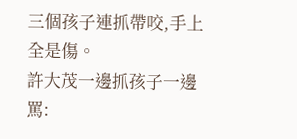三個孩子連抓帶咬,手上全是傷。
許大茂一邊抓孩子一邊罵: